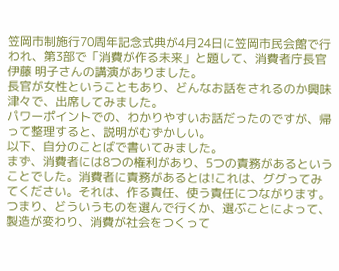笠岡市制施行70周年記念式典が4月24日に笠岡市民会館で行われ、第3部で「消費が作る未来」と題して、消費者庁長官 伊藤 明子さんの講演がありました。
長官が女性ということもあり、どんなお話をされるのか興味津々で、出席してみました。
パワーポイントでの、わかりやすいお話だったのですが、帰って整理すると、説明がむずかしい。
以下、自分のことばで書いてみました。
まず、消費者には8つの権利があり、5つの責務があるということでした。消費者に責務があるとは!これは、ググってみてください。それは、作る責任、使う責任につながります。
つまり、どういうものを選んで行くか、選ぶことによって、製造が変わり、消費が社会をつくって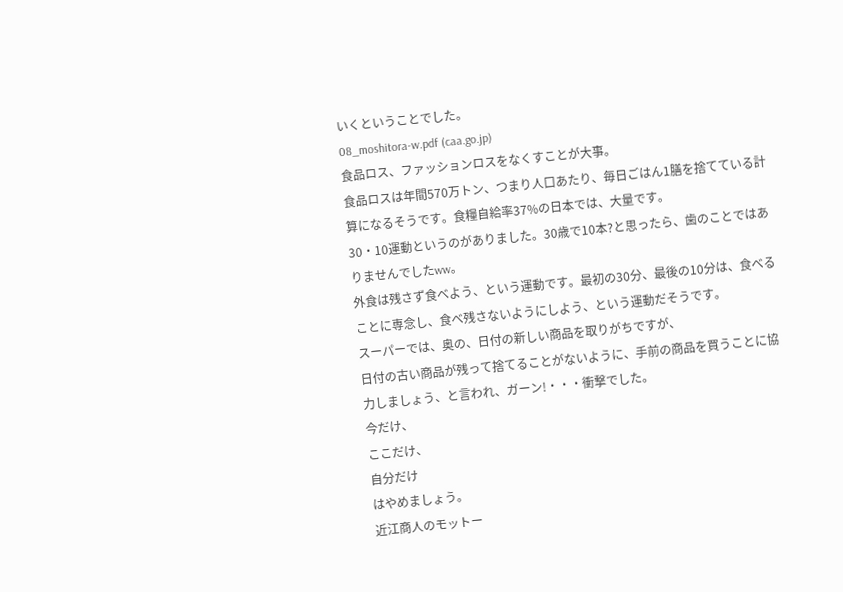いくということでした。
08_moshitora-w.pdf (caa.go.jp)
食品ロス、ファッションロスをなくすことが大事。
食品ロスは年間570万トン、つまり人口あたり、毎日ごはん1膳を捨てている計算になるそうです。食糧自給率37%の日本では、大量です。
30・10運動というのがありました。30歳で10本?と思ったら、歯のことではありませんでしたww。
外食は残さず食べよう、という運動です。最初の30分、最後の10分は、食べることに専念し、食べ残さないようにしよう、という運動だそうです。
スーパーでは、奥の、日付の新しい商品を取りがちですが、
日付の古い商品が残って捨てることがないように、手前の商品を買うことに協力しましょう、と言われ、ガーン!・・・衝撃でした。
今だけ、
ここだけ、
自分だけ
はやめましょう。
近江商人のモットー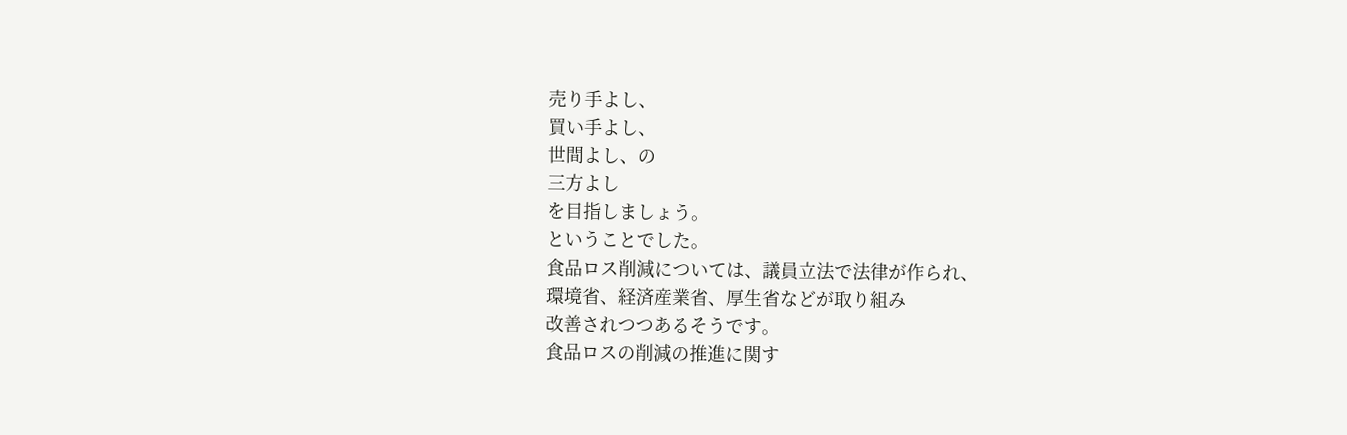売り手よし、
買い手よし、
世間よし、の
三方よし
を目指しましょう。
ということでした。
食品ロス削減については、議員立法で法律が作られ、
環境省、経済産業省、厚生省などが取り組み
改善されつつあるそうです。
食品ロスの削減の推進に関す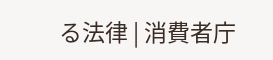る法律 | 消費者庁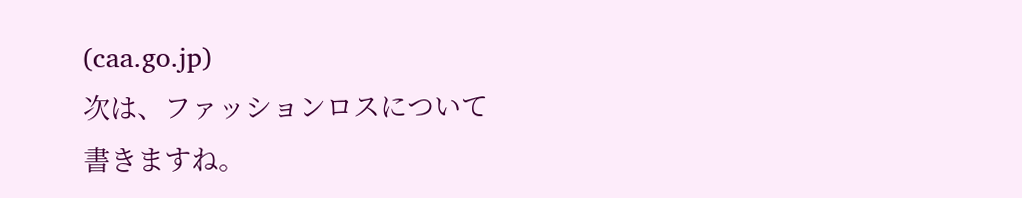(caa.go.jp)
次は、ファッションロスについて書きますね。